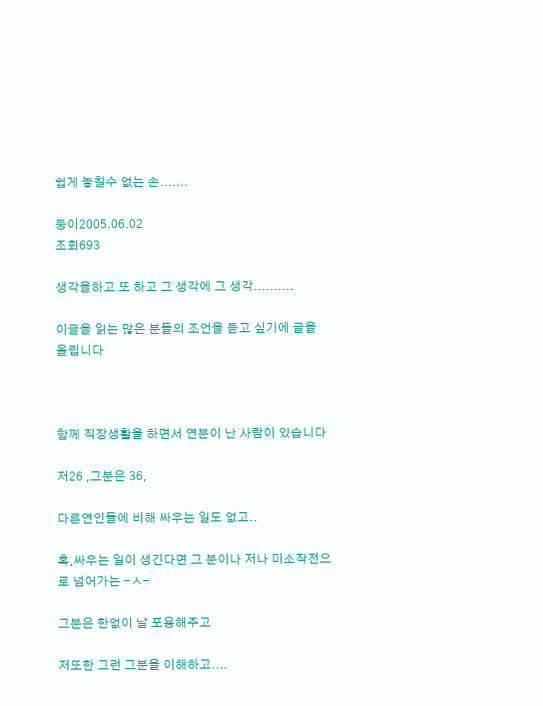쉽게 놓칠수 없는 손.......

둥이2005.06.02
조회693

생각을하고 또 하고 그 생각에 그 생각..........

이글을 읽는 많은 분들의 조언을 듣고 싶기에 글을 올립니다



함께 직장생활을 하면서 연분이 난 사람이 있습니다

저26 ,그분은 36,

다른연인들에 비해 싸우는 일도 없고..

혹,싸우는 일이 생긴다면 그 분이나 저나 미소작전으로 넘어가는 -ㅅ-

그분은 한없이 날 포용해주고

저또한 그런 그분을 이해하고....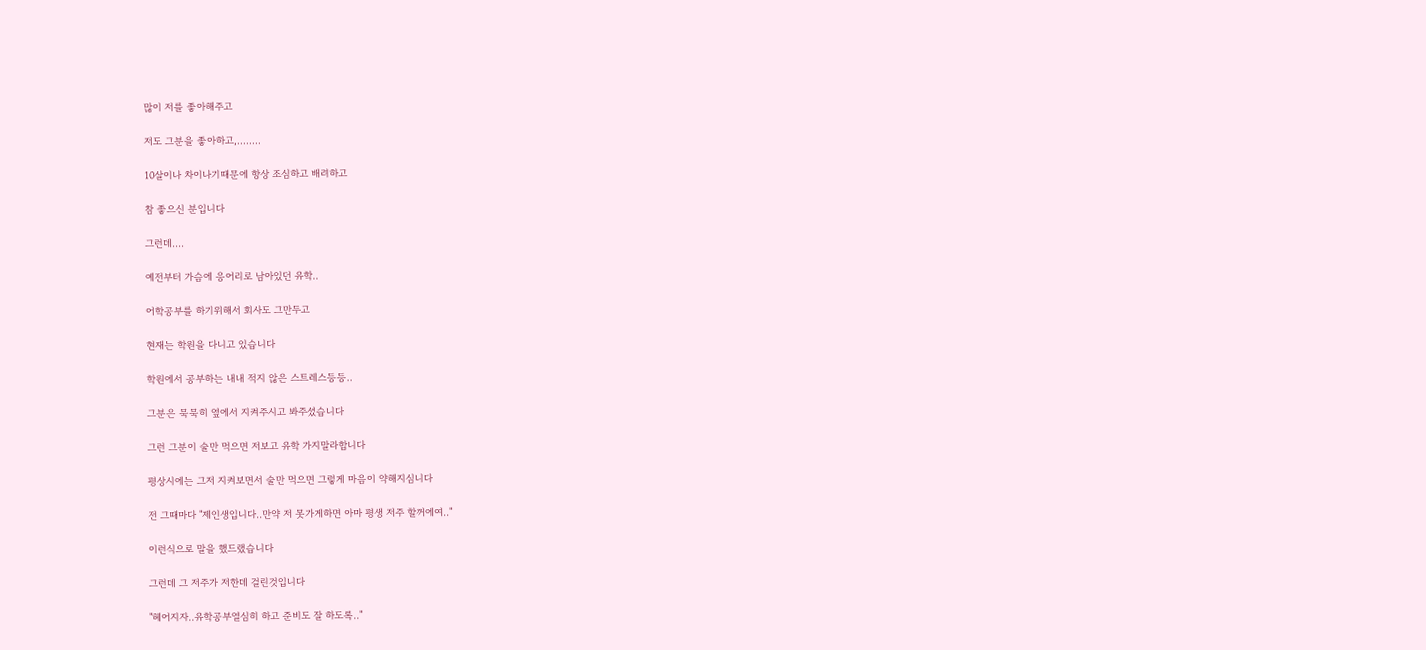많이 저를 좋아해주고

저도 그분을 좋아하고,........

10살이나 차이나기때문에 항상 조심하고 배려하고

참 좋으신 분입니다

그런데....

예전부터 가슴에 응어리로 남아있던 유학..

어학공부를 하기위해서 회사도 그만두고

현재는 학원을 다니고 있습니다

학원에서 공부하는 내내 적지 않은 스트레스등등..

그분은 묵묵히 옆에서 지켜주시고 봐주셨습니다

그런 그분이 술만 먹으면 저보고 유학 가지말라합니다

평상시에는 그저 지켜보면서 술만 먹으면 그렇게 마음이 약해지심니다

전 그때마다 "제인생입니다..만약 저 못가게하면 아마 평생 저주 할꺼에여.."

이런식으로 말을 했드랬습니다

그런데 그 저주가 저한데 걸린것입니다

"헤어지자..유학공부열심히 하고 준비도 잘 하도록.."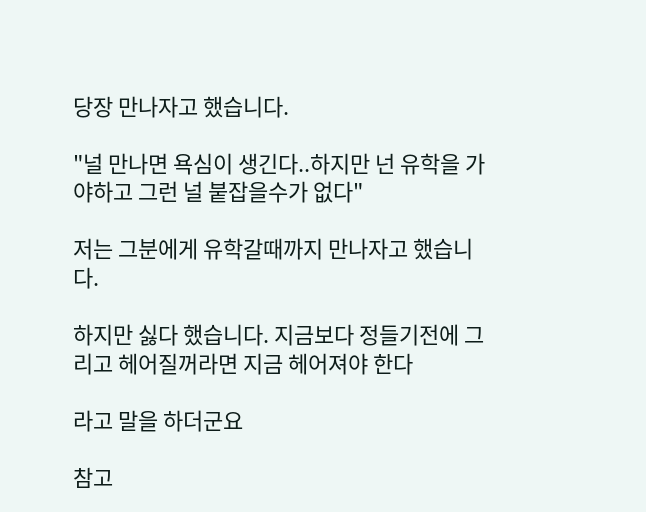당장 만나자고 했습니다.

"널 만나면 욕심이 생긴다..하지만 넌 유학을 가야하고 그런 널 붙잡을수가 없다"

저는 그분에게 유학갈때까지 만나자고 했습니다.

하지만 싫다 했습니다. 지금보다 정들기전에 그리고 헤어질꺼라면 지금 헤어져야 한다

라고 말을 하더군요

참고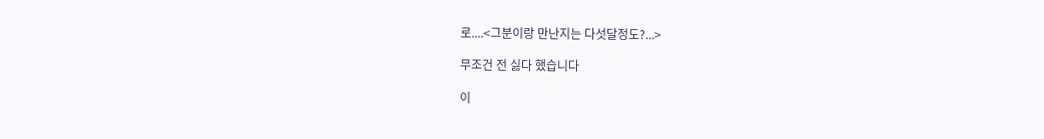로....<그분이랑 만난지는 다섯달정도?...>

무조건 전 싫다 했습니다

이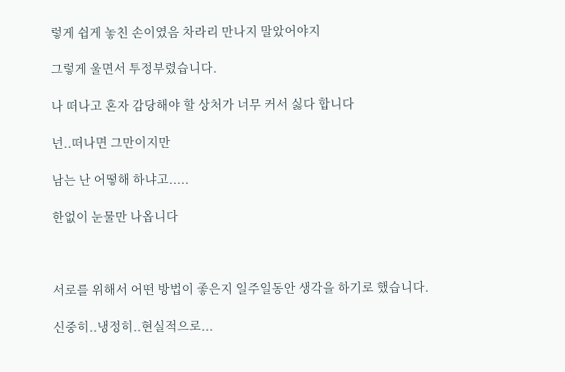렇게 쉽게 놓친 손이였음 차라리 만나지 말았어야지

그렇게 울면서 투정부렸습니다.

나 떠나고 혼자 감당해야 할 상처가 너무 커서 싫다 합니다

넌..떠나면 그만이지만

남는 난 어떻해 하냐고.....

한없이 눈물만 나옵니다



서로를 위해서 어떤 방법이 좋은지 일주일동안 생각을 하기로 했습니다.

신중히..냉정히..현실적으로...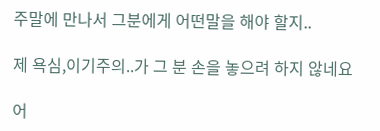주말에 만나서 그분에게 어떤말을 해야 할지..

제 욕심,이기주의..가 그 분 손을 놓으려 하지 않네요

어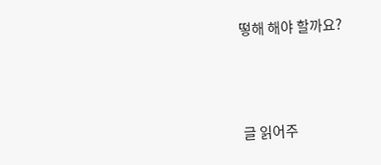떻해 해야 할까요?





글 읽어주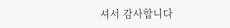셔서 감사합니다